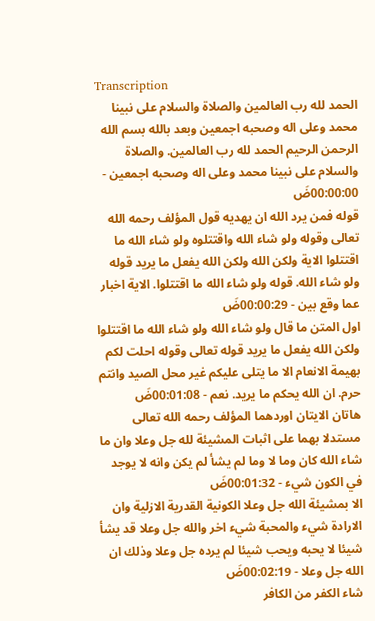Transcription
الحمد لله رب العالمين والصلاة والسلام على نبينا محمد وعلى اله وصحبه اجمعين وبعد بالله بسم الله الرحمن الرحيم الحمد لله رب العالمين. والصلاة والسلام على نبينا محمد وعلى اله وصحبه اجمعين - 00:00:00ضَ
قوله فمن يرد الله ان يهديه قول المؤلف رحمه الله تعالى وقوله ولو شاء الله واقتتلوه ولو شاء الله ما اقتتلوا الاية ولكن الله ولكن الله يفعل ما يريد قوله ولو شاء الله. قوله ولو شاء الله ما اقتتلوا. الاية اخبار عما وقع بين - 00:00:29ضَ
اول المتن ما قال ولو شاء الله ولو شاء الله ما اقتتلوا ولكن الله يفعل ما يريد قوله تعالى وقوله احلت لكم بهيمة الانعام الا ما يتلى عليكم غير محل الصيد وانتم حرم. ان الله يحكم ما يريد. نعم - 00:01:08ضَ
هاتان الايتان اوردهما المؤلف رحمه الله تعالى مستدلا بهما على اثبات المشيئة لله جل وعلا وان ما شاء الله كان وما لا وما لم يشأ لم يكن وانه لا يوجد في الكون شيء - 00:01:32ضَ
الا بمشيئة الله جل وعلا الكونية القدرية الازلية وان الارادة شيء والمحبة شيء اخر والله جل وعلا قد يشأ شيئا لا يحبه ويحب شيئا لم يرده جل وعلا وذلك ان الله جل وعلا - 00:02:19ضَ
شاء الكفر من الكافر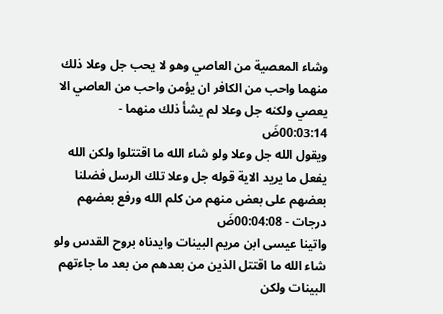وشاء المعصية من العاصي وهو لا يحب جل وعلا ذلك منهما واحب من الكافر ان يؤمن واحب من العاصي الا يعصي ولكنه جل وعلا لم يشأ ذلك منهما - 00:03:14ضَ
ويقول الله جل وعلا ولو شاء الله ما اقتتلوا ولكن الله يفعل ما يريد الاية قوله جل وعلا تلك الرسل فضلنا بعضهم على بعض منهم من كلم الله ورفع بعضهم درجات - 00:04:08ضَ
واتينا عيسى ابن مريم البينات وايدناه بروح القدس ولو شاء الله ما اقتتل الذين من بعدهم من بعد ما جاءتهم البينات ولكن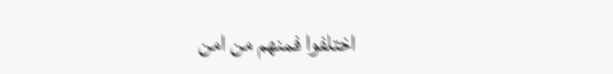اختلفوا فمنهم من امن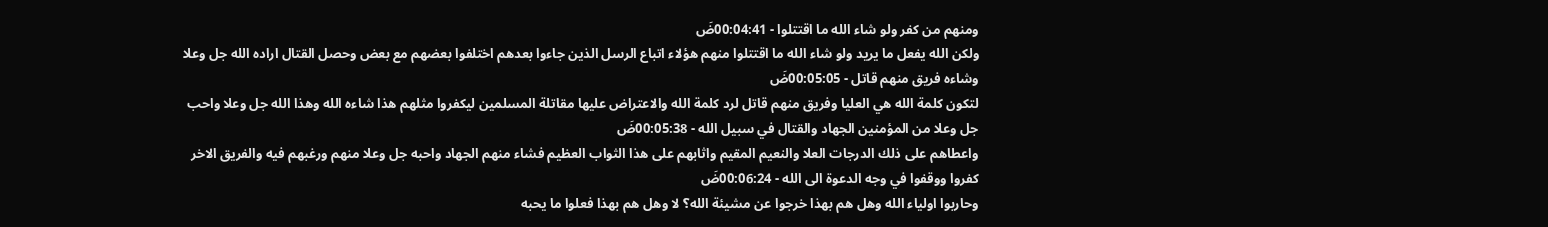ومنهم من كفر ولو شاء الله ما اقتتلوا - 00:04:41ضَ
ولكن الله يفعل ما يريد ولو شاء الله ما اقتتلوا منهم هؤلاء اتباع الرسل الذين جاءوا بعدهم اختلفوا بعضهم مع بعض وحصل القتال اراده الله جل وعلا وشاءه فريق منهم قاتل - 00:05:05ضَ
لتكون كلمة الله هي العليا وفريق منهم قاتل لرد كلمة الله والاعتراض عليها مقاتلة المسلمين ليكفروا مثلهم هذا شاءه الله وهذا الله جل وعلا واحب جل وعلا من المؤمنين الجهاد والقتال في سبيل الله - 00:05:38ضَ
واعطاهم على ذلك الدرجات العلا والنعيم المقيم واثابهم على هذا الثواب العظيم فشاء منهم الجهاد واحبه جل وعلا منهم ورغبهم فيه والفريق الاخر كفروا ووقفوا في وجه الدعوة الى الله - 00:06:24ضَ
وحاربوا اولياء الله وهل هم بهذا خرجوا عن مشيئة الله؟ لا وهل هم بهذا فعلوا ما يحبه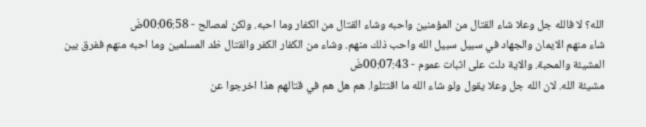الله؟ لا فالله جل وعلا شاء القتال من المؤمنين واحبه وشاء القتال من الكفار وما احبه. ولكن لمصالح - 00:06:58ضَ
شاء منهم الايمان والجهاد في سبيل سبيل الله واحب ذلك منهم. وشاء من الكفار الكفر والقتال ظد المسلمين وما احبه منهم ففرق بين المشيئة والمحبة. والاية دلت على اثبات عموم - 00:07:43ضَ
مشيئة الله. لان الله جل وعلا يقول ولو شاء الله ما اقتتلوا. هم هل هم في قتالهم هذا اخرجوا عن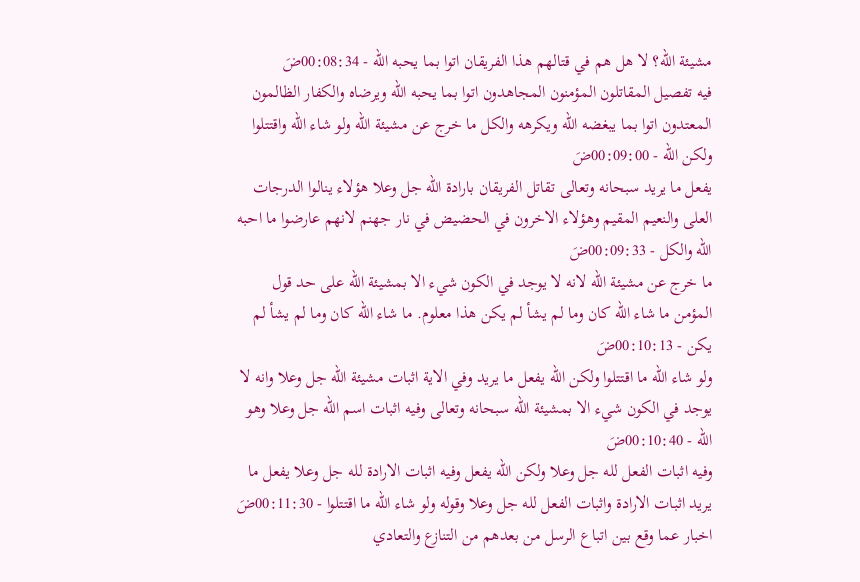مشيئة الله؟ لا هل هم في قتالهم هذا الفريقان اتوا بما يحبه الله - 00:08:34ضَ
فيه تفصيل المقاتلون المؤمنون المجاهدون اتوا بما يحبه الله ويرضاه والكفار الظالمون المعتدون اتوا بما يبغضه الله ويكرهه والكل ما خرج عن مشيئة الله ولو شاء الله واقتتلوا ولكن الله - 00:09:00ضَ
يفعل ما يريد سبحانه وتعالى تقاتل الفريقان بارادة الله جل وعلا هؤلاء ينالوا الدرجات العلى والنعيم المقيم وهؤلاء الاخرون في الحضيض في نار جهنم لانهم عارضوا ما احبه الله والكل - 00:09:33ضَ
ما خرج عن مشيئة الله لانه لا يوجد في الكون شيء الا بمشيئة الله على حد قول المؤمن ما شاء الله كان وما لم يشأ لم يكن هذا معلوم. ما شاء الله كان وما لم يشأ لم يكن - 00:10:13ضَ
ولو شاء الله ما اقتتلوا ولكن الله يفعل ما يريد وفي الاية اثبات مشيئة الله جل وعلا وانه لا يوجد في الكون شيء الا بمشيئة الله سبحانه وتعالى وفيه اثبات اسم الله جل وعلا وهو الله - 00:10:40ضَ
وفيه اثبات الفعل لله جل وعلا ولكن الله يفعل وفيه اثبات الارادة لله جل وعلا يفعل ما يريد اثبات الارادة واثبات الفعل لله جل وعلا وقوله ولو شاء الله ما اقتتلوا - 00:11:30ضَ
اخبار عما وقع بين اتباع الرسل من بعدهم من التنازع والتعادي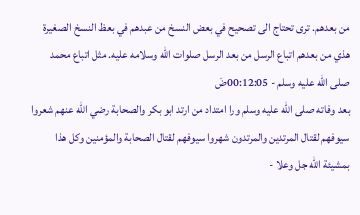من بعدهم. ترى تحتاج الى تصحيح في بعض النسخ من عبدهم في بعظ النسخ الصغيرة هذي من بعدهم اتباع الرسل من بعد الرسل صلوات الله وسلامه عليه. مثل اتباع محمد صلى الله عليه وسلم - 00:12:05ضَ
بعد وفاته صلى الله عليه وسلم ورا امتداد من ارتد ابو بكر والصحابة رضي الله عنهم شعروا سيوفهم لقتال المرتدين والمرتدون شهروا سيوفهم لقتال الصحابة والمؤمنين وكل هذا بمشيئة الله جل وعلا -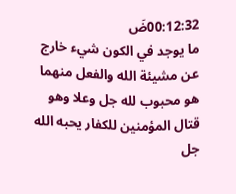00:12:32ضَ
ما يوجد في الكون شيء خارج عن مشيئة الله والفعل منهما هو محبوب لله جل وعلا وهو قتال المؤمنين للكفار يحبه الله جل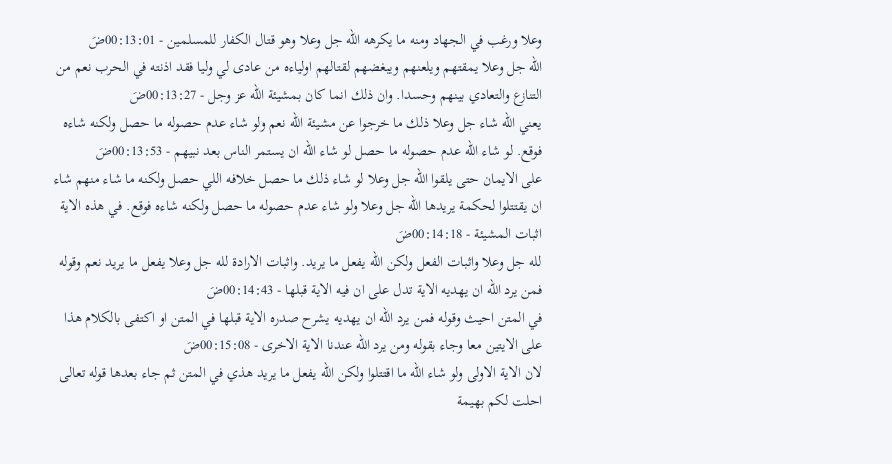وعلا ورغب في الجهاد ومنه ما يكرهه الله جل وعلا وهو قتال الكفار للمسلمين - 00:13:01ضَ
الله جل وعلا يمقتهم ويلعنهم ويبغضهم لقتالهم اولياءه من عادى لي وليا فقد اذنته في الحرب نعم من التنازع والتعادي بينهم وحسدا. وان ذلك انما كان بمشيئة الله عز وجل - 00:13:27ضَ
يعني الله شاء جل وعلا ذلك ما خرجوا عن مشيئة الله نعم ولو شاء عدم حصوله ما حصل ولكنه شاءه فوقع. لو شاء الله عدم حصوله ما حصل لو شاء الله ان يستمر الناس بعد نبيهم - 00:13:53ضَ
على الايمان حتى يلقوا الله جل وعلا لو شاء ذلك ما حصل خلافه اللي حصل ولكنه ما شاء منهم شاء ان يقتتلوا لحكمة يريدها الله جل وعلا ولو شاء عدم حصوله ما حصل ولكنه شاءه فوقع. في هذه الاية اثبات المشيئة - 00:14:18ضَ
لله جل وعلا واثبات الفعل ولكن الله يفعل ما يريد. واثبات الارادة لله جل وعلا يفعل ما يريد نعم وقوله فمن يرد الله ان يهديه الاية تدل على ان فيه الاية قبلها - 00:14:43ضَ
في المتن احيث وقوله فمن يرد الله ان يهديه يشرح صدره الاية قبلها في المتن او اكتفى بالكلام هذا على الايتين معا وجاء بقوله ومن يرد الله عندنا الاية الاخرى - 00:15:08ضَ
لان الاية الاولى ولو شاء الله ما اقتتلوا ولكن الله يفعل ما يريد هذي في المتن ثم جاء بعدها قوله تعالى احلت لكم بهيمة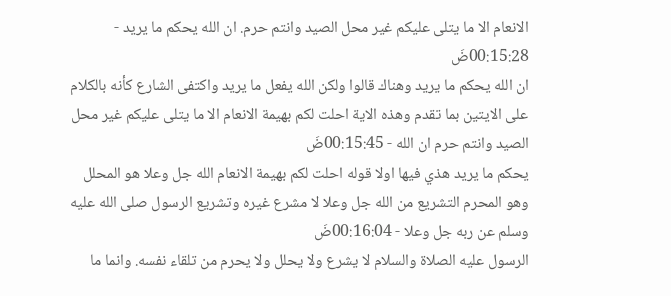الانعام الا ما يتلى عليكم غير محل الصيد وانتم حرم. ان الله يحكم ما يريد - 00:15:28ضَ
ان الله يحكم ما يريد وهناك قالوا ولكن الله يفعل ما يريد واكتفى الشارع كأنه بالكلام على الايتين بما تقدم وهذه الاية احلت لكم بهيمة الانعام الا ما يتلى عليكم غير محل الصيد وانتم حرم ان الله - 00:15:45ضَ
يحكم ما يريد هذي فيها اولا قوله احلت لكم بهيمة الانعام الله جل وعلا هو المحلل وهو المحرم التشريع من الله جل وعلا لا مشرع غيره وتشريع الرسول صلى الله عليه وسلم عن ربه جل وعلا - 00:16:04ضَ
الرسول عليه الصلاة والسلام لا يشرع ولا يحلل ولا يحرم من تلقاء نفسه. وانما ما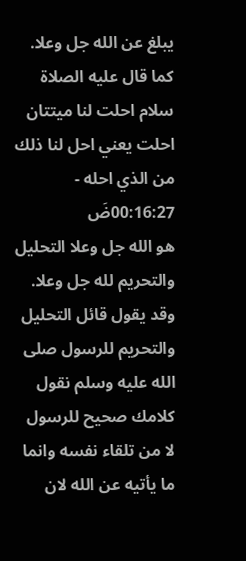يبلغ عن الله جل وعلا. كما قال عليه الصلاة سلام احلت لنا ميتتان احلت يعني احل لنا ذلك من الذي احله - 00:16:27ضَ
هو الله جل وعلا التحليل والتحريم لله جل وعلا. وقد يقول قائل التحليل والتحريم للرسول صلى الله عليه وسلم نقول كلامك صحيح للرسول لا من تلقاء نفسه وانما ما يأتيه عن الله لان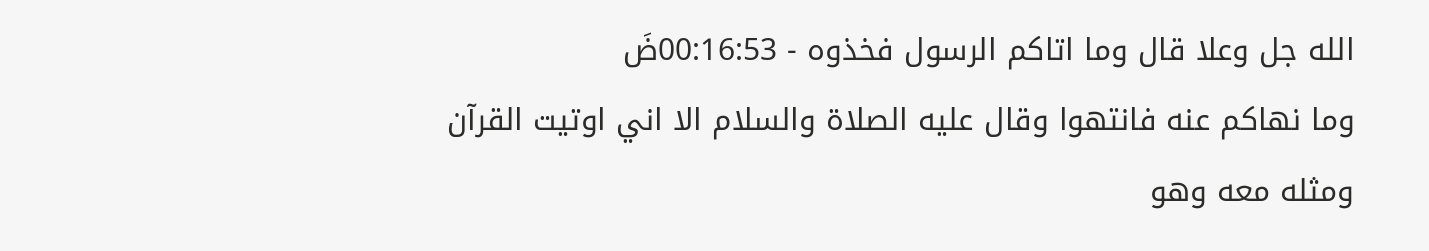الله جل وعلا قال وما اتاكم الرسول فخذوه - 00:16:53ضَ
وما نهاكم عنه فانتهوا وقال عليه الصلاة والسلام الا اني اوتيت القرآن ومثله معه وهو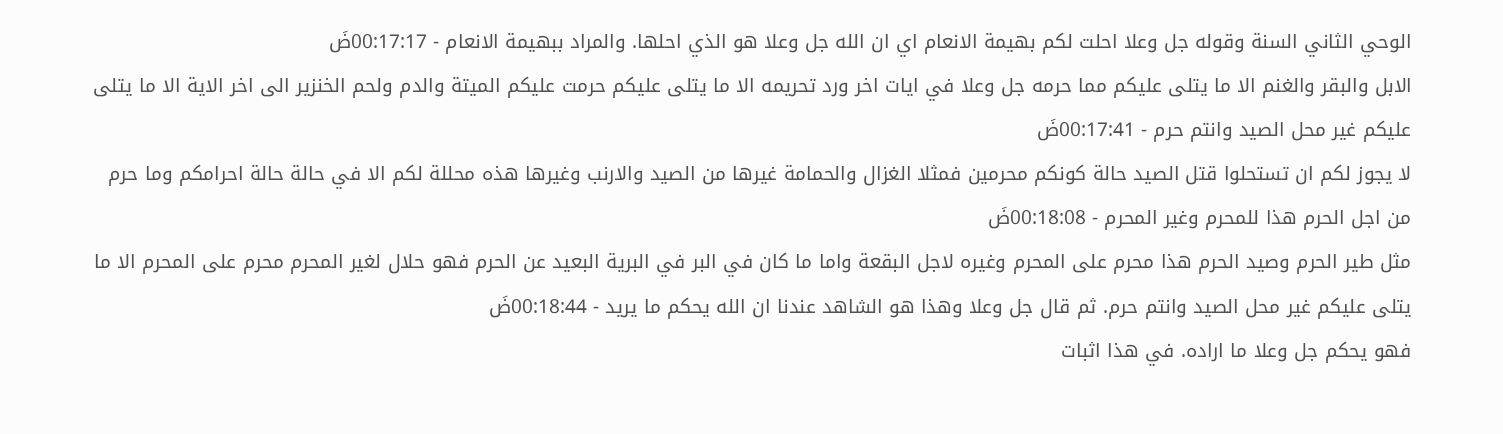الوحي الثاني السنة وقوله جل وعلا احلت لكم بهيمة الانعام اي ان الله جل وعلا هو الذي احلها. والمراد ببهيمة الانعام - 00:17:17ضَ
الابل والبقر والغنم الا ما يتلى عليكم مما حرمه جل وعلا في ايات اخر ورد تحريمه الا ما يتلى عليكم حرمت عليكم الميتة والدم ولحم الخنزير الى اخر الاية الا ما يتلى عليكم غير محل الصيد وانتم حرم - 00:17:41ضَ
لا يجوز لكم ان تستحلوا قتل الصيد حالة كونكم محرمين فمثلا الغزال والحمامة غيرها من الصيد والارنب وغيرها هذه محللة لكم الا في حالة حالة احرامكم وما حرم من اجل الحرم هذا للمحرم وغير المحرم - 00:18:08ضَ
مثل طير الحرم وصيد الحرم هذا محرم على المحرم وغيره لاجل البقعة واما ما كان في البر في البرية البعيد عن الحرم فهو حلال لغير المحرم محرم على المحرم الا ما يتلى عليكم غير محل الصيد وانتم حرم. ثم قال جل وعلا وهذا هو الشاهد عندنا ان الله يحكم ما يريد - 00:18:44ضَ
فهو يحكم جل وعلا ما اراده. في هذا اثبات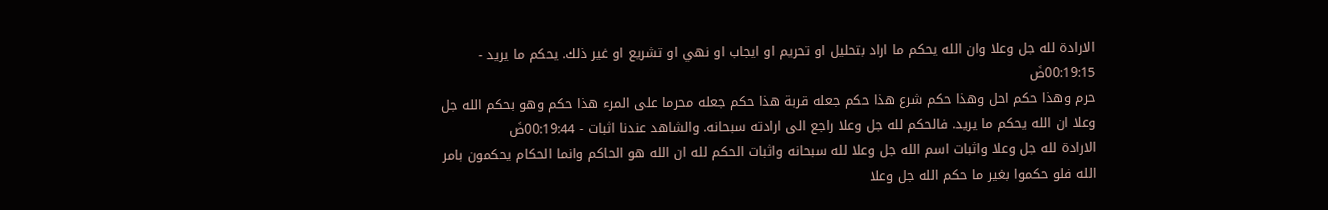الارادة لله جل وعلا وان الله يحكم ما اراد بتحليل او تحريم او ايجاب او نهي او تشريع او غير ذلك. يحكم ما يريد - 00:19:15ضَ
حرم وهذا حكم احل وهذا حكم شرع هذا حكم جعله قربة هذا حكم جعله محرما على المرء هذا حكم وهو بحكم الله جل وعلا ان الله يحكم ما يريد. فالحكم لله جل وعلا راجع الى ارادته سبحانه. والشاهد عندنا اثبات - 00:19:44ضَ
الارادة لله جل وعلا واثبات اسم الله جل وعلا لله سبحانه واثبات الحكم لله ان الله هو الحاكم وانما الحكام يحكمون بامر الله فلو حكموا بغير ما حكم الله جل وعلا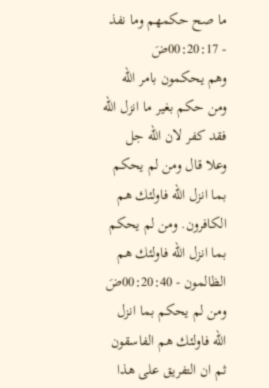ما صح حكمهم وما نفذ - 00:20:17ضَ
وهم يحكمون بامر الله ومن حكم بغير ما انزل الله فقد كفر لان الله جل وعلا قال ومن لم يحكم بما انزل الله فاولئك هم الكافرون. ومن لم يحكم بما انزل الله فاولئك هم الظالمون - 00:20:40ضَ
ومن لم يحكم بما انزل الله فاولئك هم الفاسقون ثم ان التفريق على هذا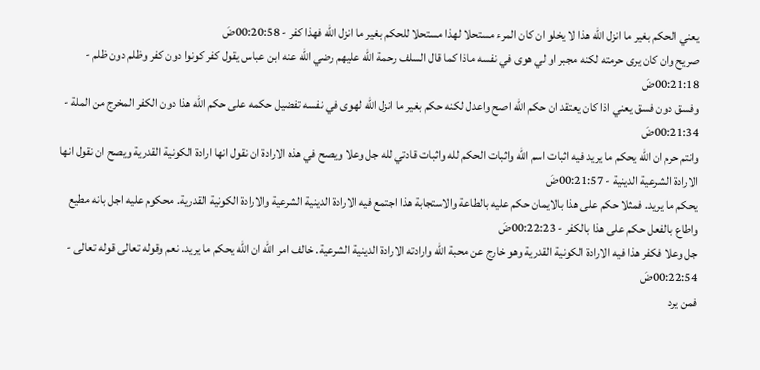يعني الحكم بغير ما انزل الله هذا لا يخلو ان كان المرء مستحلا لهذا مستحلا للحكم بغير ما انزل الله فهذا كفر - 00:20:58ضَ
صريح وان كان يرى حرمته لكنه مجبر او لي هوى في نفسه ماذا كما قال السلف رحمة الله عليهم رضي الله عنه ابن عباس يقول كفر كونوا دون كفر وظلم دون ظلم - 00:21:18ضَ
وفسق دون فسق يعني اذا كان يعتقد ان حكم الله اصح واعدل لكنه حكم بغير ما انزل الله لهوى في نفسه تفضيل حكمه على حكم الله هذا دون الكفر المخرج من الملة - 00:21:34ضَ
وانتم حرم ان الله يحكم ما يريد فيه اثبات اسم الله واثبات الحكم لله واثبات قادتي لله جل وعلا ويصح في هذه الارادة ان نقول انها ارادة الكونية القدرية ويصح ان نقول انها الارادة الشرعية الدينية - 00:21:57ضَ
يحكم ما يريد. فمثلا حكم على هذا بالايمان حكم عليه بالطاعة والاستجابة هذا اجتمع فيه الارادة الدينية الشرعية والارادة الكونية القدرية. محكوم عليه اجل بانه مطيع واطاع بالفعل حكم على هذا بالكفر - 00:22:23ضَ
جل وعلا فكفر هذا فيه الارادة الكونية القدرية وهو خارج عن محبة الله وارادته الارادة الدينية الشرعية. خالف امر الله ان الله يحكم ما يريد. نعم وقوله تعالى قوله تعالى - 00:22:54ضَ
فمن يرد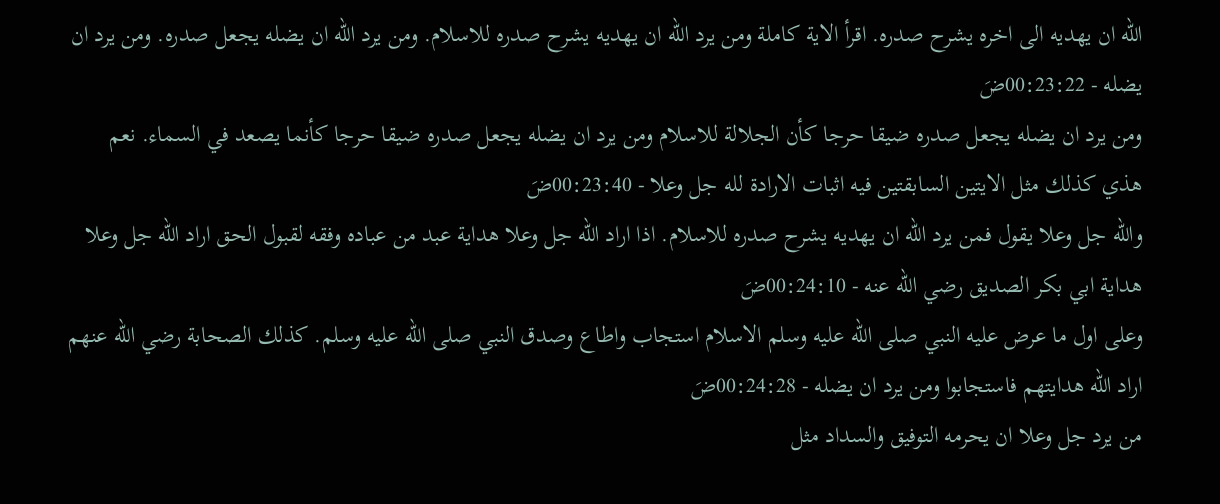الله ان يهديه الى اخره يشرح صدره. اقرأ الاية كاملة ومن يرد الله ان يهديه يشرح صدره للاسلام. ومن يرد الله ان يضله يجعل صدره. ومن يرد ان يضله - 00:23:22ضَ
ومن يرد ان يضله يجعل صدره ضيقا حرجا كأن الجلالة للاسلام ومن يرد ان يضله يجعل صدره ضيقا حرجا كأنما يصعد في السماء. نعم هذي كذلك مثل الايتين السابقتين فيه اثبات الارادة لله جل وعلا - 00:23:40ضَ
والله جل وعلا يقول فمن يرد الله ان يهديه يشرح صدره للاسلام. اذا اراد الله جل وعلا هداية عبد من عباده وفقه لقبول الحق اراد الله جل وعلا هداية ابي بكر الصديق رضي الله عنه - 00:24:10ضَ
وعلى اول ما عرض عليه النبي صلى الله عليه وسلم الاسلام استجاب واطاع وصدق النبي صلى الله عليه وسلم. كذلك الصحابة رضي الله عنهم اراد الله هدايتهم فاستجابوا ومن يرد ان يضله - 00:24:28ضَ
من يرد جل وعلا ان يحرمه التوفيق والسداد مثل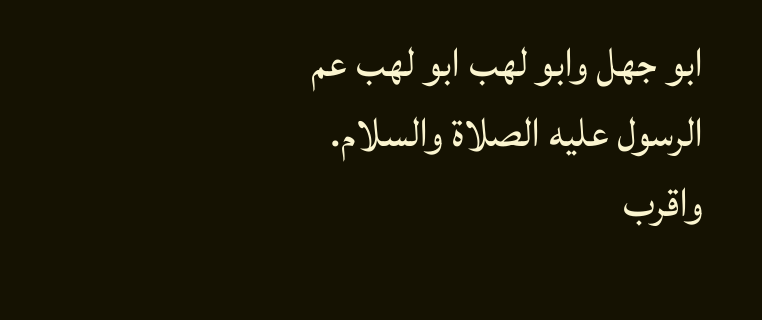ابو جهل وابو لهب ابو لهب عم الرسول عليه الصلاة والسلام. واقرب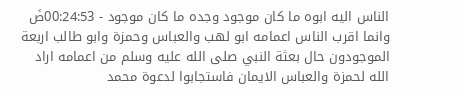الناس اليه ابوه ما كان موجود وجده ما كان موجود - 00:24:53ضَ
وانما اقرب الناس اعمامه ابو لهب والعباس وحمزة وابو طالب اربعة الموجودون حال بعثة النبي صلى الله عليه وسلم من اعمامه اراد الله لحمزة والعباس الايمان فاستجابوا لدعوة محمد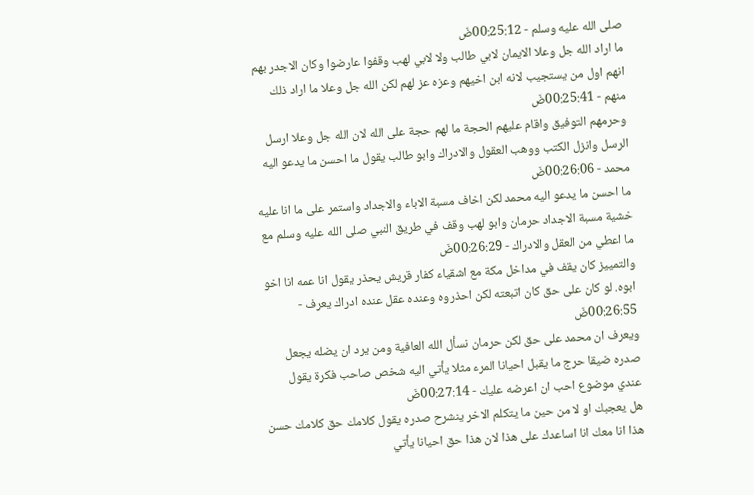صلى الله عليه وسلم - 00:25:12ضَ
ما اراد الله جل وعلا الايمان لابي طالب ولا لابي لهب وقفوا عارضوا وكان الاجدر بهم انهم اول من يستجيب لانه ابن اخيهم وعزه عز لهم لكن الله جل وعلا ما اراد ذلك منهم - 00:25:41ضَ
وحرمهم التوفيق واقام عليهم الحجة ما لهم حجة على الله لان الله جل وعلا ارسل الرسل وانزل الكتب ووهب العقول والادراك وابو طالب يقول ما احسن ما يدعو اليه محمد - 00:26:06ضَ
ما احسن ما يدعو اليه محمد لكن اخاف مسبة الاباء والاجداد واستمر على ما انا عليه خشية مسبة الاجداد حرمان وابو لهب وقف في طريق النبي صلى الله عليه وسلم مع ما اعطي من العقل والادراك - 00:26:29ضَ
والتمييز كان يقف في مداخل مكة مع اشقياء كفار قريش يحذر يقول انا عمه انا اخو ابوه. لو كان على حق كان اتبعته لكن احذروه وعنده عقل عنده ادراك يعرف - 00:26:55ضَ
ويعرف ان محمد على حق لكن حرمان نسأل الله العافية ومن يرد ان يضله يجعل صدره ضيقا حرج ما يقبل احيانا المرء مثلا يأتي اليه شخص صاحب فكرة يقول عندي موضوع احب ان اعرضه عليك - 00:27:14ضَ
هل يعجبك او لا من حين ما يتكلم الاخر ينشرح صدره يقول كلامك حق كلامك حسن هذا انا معك انا اساعدك على هذا لان هذا حق احيانا يأتي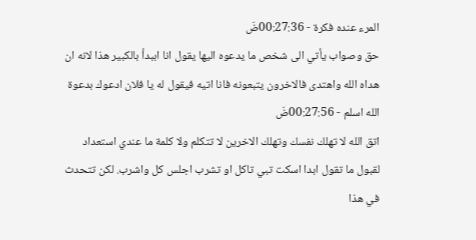المرء عنده فكرة - 00:27:36ضَ
حق وصواب يأتي الى شخص ما يدعوه اليها يقول انا اببدأ بالكبير هذا لانه ان هداه الله واهتدى فالاخرون يتبعونه فانا اتيه فيقول له يا فلان ادعوك بدعوة الله اسلم - 00:27:56ضَ
اتق الله لا تهلك نفسك وتهلك الاخرين لا تتكلم ولا كلمة ما عندي استعداد لقبول ما تقول ابدا اسكت تبي تاكل او تشرب اجلس كل واشرب. لكن تتحدث في هذا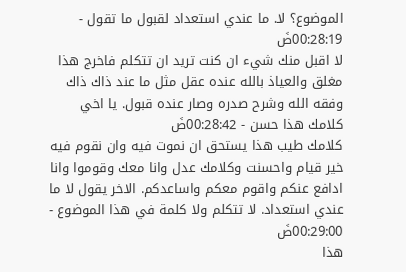الموضوع؟ لا. ما عندي استعداد لقبول ما تقول - 00:28:19ضَ
لا اقبل منك شيء ان كنت تريد ان تتكلم فاخرج هذا مغلق والعياذ بالله عنده عقل مثل ما عند ذاك ذاك وفقه الله وشرح صدره وصار عنده قبول. يا اخي كلامك هذا حسن - 00:28:42ضَ
كلامك طيب هذا يستحق ان نموت فيه وان نقوم فيه خير قيام واحسنت وكلامك عدل وانا معك وقوموا وانا ادافع عنكم واقوم معكم واساعدكم. الاخر يقول لا ما عندي استعداد. لا تتكلم ولا كلمة في هذا الموضوع - 00:29:00ضَ
هذا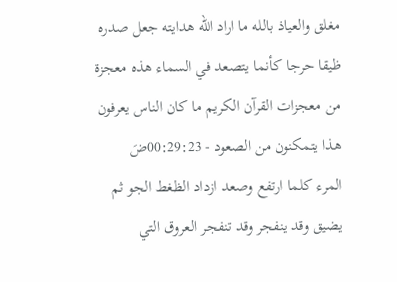مغلق والعياذ بالله ما اراد الله هدايته جعل صدره ظيقا حرجا كأنما يتصعد في السماء هذه معجزة من معجزات القرآن الكريم ما كان الناس يعرفون هذا يتمكنون من الصعود - 00:29:23ضَ
المرء كلما ارتفع وصعد ازداد الظغط الجو ثم يضيق وقد ينفجر وقد تنفجر العروق التي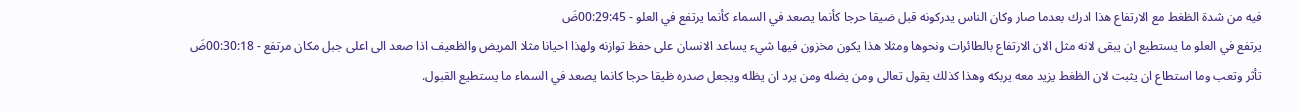فيه من شدة الظغط مع الارتفاع هذا ادرك بعدما صار وكان الناس يدركونه قبل ضيقا حرجا كأنما يصعد في السماء كأنما يرتفع في العلو - 00:29:45ضَ
يرتفع في العلو ما يستطيع ان يبقى لانه مثل الان الارتفاع بالطائرات ونحوها ومثلا هذا يكون مخزون فيها شيء يساعد الانسان على حفظ توازنه ولهذا احيانا مثلا المريض والظعيف اذا صعد الى اعلى جبل مكان مرتفع - 00:30:18ضَ
تأثر وتعب وما استطاع ان يثبت لان الظغط يزيد معه يربكه وهذا كذلك يقول تعالى ومن يضله ومن يرد ان يظله ويجعل صدره ظيقا حرجا كانما يصعد في السماء ما يستطيع القبول.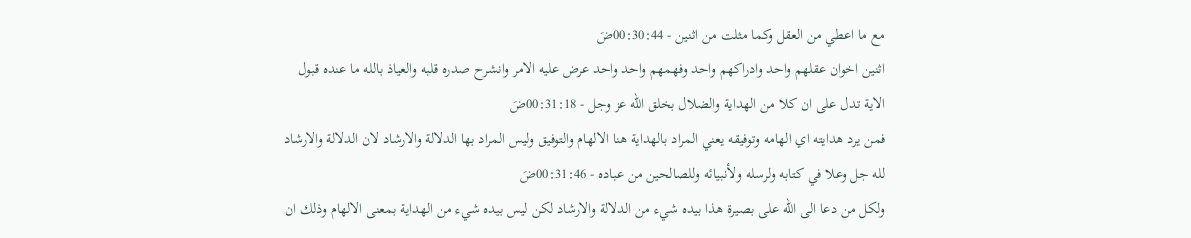مع ما اعطي من العقل وكما مثلت من اثنين - 00:30:44ضَ
اثنين اخوان عقلهم واحد وادراكهم واحد وفهمهم واحد واحد عرض عليه الامر وانشرح صدره قلبه والعياذ بالله ما عنده قبول الاية تدل على ان كلا من الهداية والضلال بخلق الله عز وجل - 00:31:18ضَ
فمن يرد هدايته اي الهامه وتوفيقه يعني المراد بالهداية هنا الالهام والتوفيق وليس المراد بها الدلالة والارشاد لان الدلالة والارشاد لله جل وعلا في كتابه ولرسله ولأنبيائه وللصالحين من عباده - 00:31:46ضَ
ولكل من دعا الى الله على بصيرة هذا بيده شيء من الدلالة والارشاد لكن ليس بيده شيء من الهداية بمعنى الالهام وذلك ان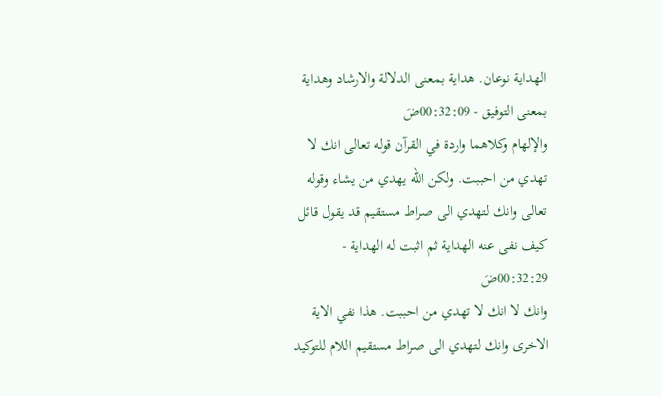الهداية نوعان. هداية بمعنى الدلالة والارشاد وهداية بمعنى التوفيق - 00:32:09ضَ
والإلهام وكلاهما واردة في القرآن قوله تعالى انك لا تهدي من احببت. ولكن الله يهدي من يشاء وقوله تعالى وانك لتهدي الى صراط مستقيم قد يقول قائل كيف نفى عنه الهداية ثم اثبت له الهداية - 00:32:29ضَ
وانك لا انك لا تهدي من احببت. هذا نفي الاية الاخرى وانك لتهدي الى صراط مستقيم اللام للتوكيد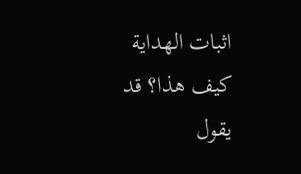اثبات الهداية كيف هذا؟ قد يقول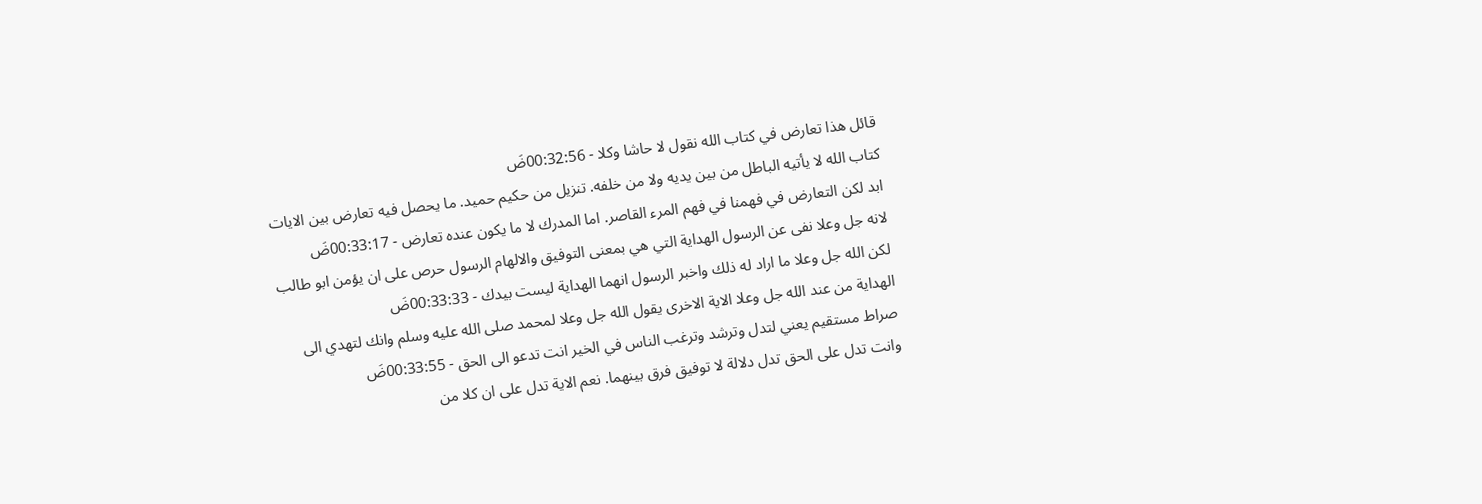قائل هذا تعارض في كتاب الله نقول لا حاشا وكلا - 00:32:56ضَ
كتاب الله لا يأتيه الباطل من بين يديه ولا من خلفه. تنزيل من حكيم حميد. ما يحصل فيه تعارض بين الايات ابد لكن التعارض في فهمنا في فهم المرء القاصر. اما المدرك لا ما يكون عنده تعارض - 00:33:17ضَ
لانه جل وعلا نفى عن الرسول الهداية التي هي بمعنى التوفيق والالهام الرسول حرص على ان يؤمن ابو طالب لكن الله جل وعلا ما اراد له ذلك واخبر الرسول انهما الهداية ليست بيدك - 00:33:33ضَ
الهداية من عند الله جل وعلا الاية الاخرى يقول الله جل وعلا لمحمد صلى الله عليه وسلم وانك لتهدي الى صراط مستقيم يعني لتدل وترشد وترغب الناس في الخير انت تدعو الى الحق - 00:33:55ضَ
وانت تدل على الحق تدل دلالة لا توفيق فرق بينهما. نعم الاية تدل على ان كلا من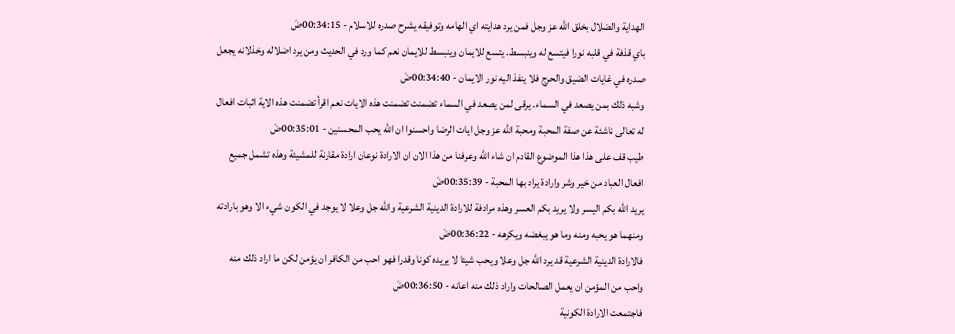الهداية والضلال بخلق الله عز وجل فمن يرد هدايته اي الهامه وتوفيقه يشرح صدره للاسلام - 00:34:15ضَ
باي قذفة في قلبه نورا فيتسع له وينبسط. يتسع للايمان وينبسط للايمان نعم كما ورد في الحديث ومن يرد اضلاله وخذلانه يجعل صدره في غايات الضيق والحرج فلا ينفذ اليه نور الايمان - 00:34:40ضَ
وشبه ذلك بمن يصعد في السماء. يرقى لمن يصعد في السماء تضمنت تضمنت هذه الايات نعم اقرأ تضمنت هذه الاية اثبات افعال له تعالى ناشئة عن صفة المحبة ومحبة الله عز وجل ايات الرضا واحسنوا ان الله يحب المحسنين - 00:35:01ضَ
طيب قف على هذا هذا الموضوع القادم ان شاء الله وعرفنا من هذا الان ان الارادة نوعان ارادة مقارنة للمشيئة وهذه تشمل جميع افعال العباد من خير وشر وارادة يراد بها المحبة - 00:35:39ضَ
يريد الله بكم اليسر ولا يريد بكم العسر وهذه مرادفة للارادة الدينية الشرعية والله جل وعلا لا يوجد في الكون شيء الا وهو بارادته ومنهما هو يحبه ومنه وما هو يبغضه ويكرهه - 00:36:22ضَ
فالارادة الدينية الشرعية قد يرد الله جل وعلا ويحب شيئا لا يريده كونا وقدرا فهو احب من الكافر ان يؤمن لكن ما اراد ذلك منه واحب من المؤمن ان يعمل الصالحات واراد ذلك منه اعانه - 00:36:50ضَ
فاجتمعت الارادة الكونية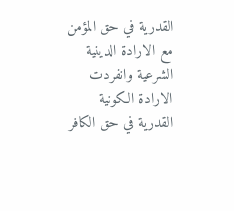القدرية في حق المؤمن مع الارادة الدينية الشرعية وانفردت الارادة الكونية القدرية في حق الكافر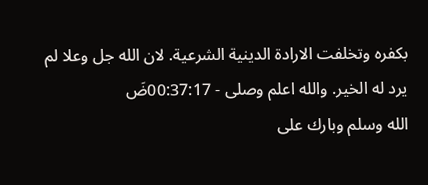بكفره وتخلفت الارادة الدينية الشرعية. لان الله جل وعلا لم يرد له الخير. والله اعلم وصلى - 00:37:17ضَ
الله وسلم وبارك على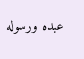عبده ورسوله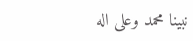نبينا محمد وعلى اله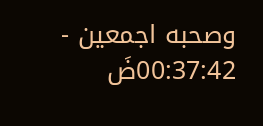وصحبه اجمعين - 00:37:42ضَ